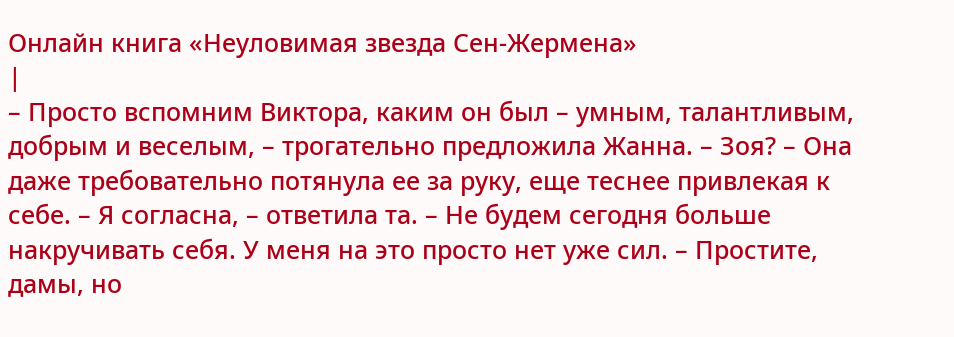Онлайн книга «Неуловимая звезда Сен-Жермена»
|
– Просто вспомним Виктора, каким он был – умным, талантливым, добрым и веселым, – трогательно предложила Жанна. – Зоя? – Она даже требовательно потянула ее за руку, еще теснее привлекая к себе. – Я согласна, – ответила та. – Не будем сегодня больше накручивать себя. У меня на это просто нет уже сил. – Простите, дамы, но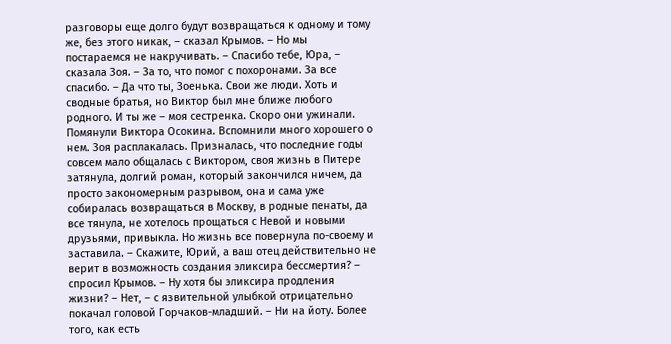разговоры еще долго будут возвращаться к одному и тому же, без этого никак, – сказал Крымов. – Но мы постараемся не накручивать. – Спасибо тебе, Юра, – сказала Зоя. – За то, что помог с похоронами. За все спасибо. – Да что ты, Зоенька. Свои же люди. Хоть и сводные братья, но Виктор был мне ближе любого родного. И ты же – моя сестренка. Скоро они ужинали. Помянули Виктора Осокина. Вспомнили много хорошего о нем. Зоя расплакалась. Призналась, что последние годы совсем мало общалась с Виктором, своя жизнь в Питере затянула, долгий роман, который закончился ничем, да просто закономерным разрывом, она и сама уже собиралась возвращаться в Москву, в родные пенаты, да все тянула, не хотелось прощаться с Невой и новыми друзьями, привыкла. Но жизнь все повернула по-своему и заставила. – Скажите, Юрий, а ваш отец действительно не верит в возможность создания эликсира бессмертия? – спросил Крымов. – Ну хотя бы эликсира продления жизни? – Нет, – с язвительной улыбкой отрицательно покачал головой Горчаков-младший. – Ни на йоту. Более того, как есть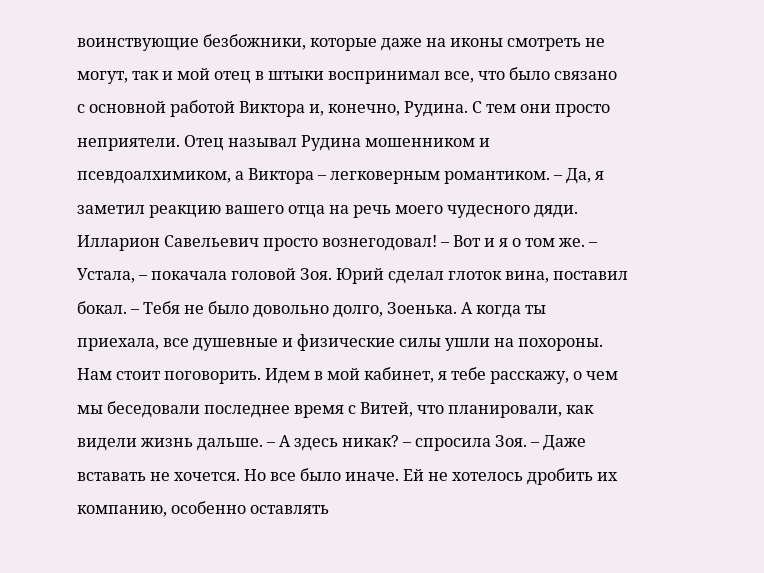воинствующие безбожники, которые даже на иконы смотреть не могут, так и мой отец в штыки воспринимал все, что было связано с основной работой Виктора и, конечно, Рудина. С тем они просто неприятели. Отец называл Рудина мошенником и псевдоалхимиком, а Виктора – легковерным романтиком. – Да, я заметил реакцию вашего отца на речь моего чудесного дяди. Илларион Савельевич просто вознегодовал! – Вот и я о том же. – Устала, – покачала головой Зоя. Юрий сделал глоток вина, поставил бокал. – Тебя не было довольно долго, Зоенька. А когда ты приехала, все душевные и физические силы ушли на похороны. Нам стоит поговорить. Идем в мой кабинет, я тебе расскажу, о чем мы беседовали последнее время с Витей, что планировали, как видели жизнь дальше. – А здесь никак? – спросила Зоя. – Даже вставать не хочется. Но все было иначе. Ей не хотелось дробить их компанию, особенно оставлять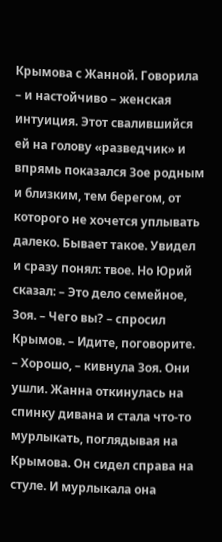Крымова с Жанной. Говорила – и настойчиво – женская интуиция. Этот свалившийся ей на голову «разведчик» и впрямь показался Зое родным и близким, тем берегом, от которого не хочется уплывать далеко. Бывает такое. Увидел и сразу понял: твое. Но Юрий сказал: – Это дело семейное, Зоя. – Чего вы? – спросил Крымов. – Идите, поговорите. – Хорошо, – кивнула Зоя. Они ушли. Жанна откинулась на спинку дивана и стала что-то мурлыкать, поглядывая на Крымова. Он сидел справа на стуле. И мурлыкала она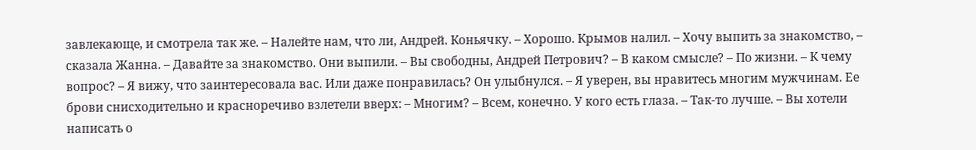завлекающе, и смотрела так же. – Налейте нам, что ли, Андрей. Коньячку. – Хорошо. Крымов налил. – Хочу выпить за знакомство, – сказала Жанна. – Давайте за знакомство. Они выпили. – Вы свободны, Андрей Петрович? – В каком смысле? – По жизни. – К чему вопрос? – Я вижу, что заинтересовала вас. Или даже понравилась? Он улыбнулся. – Я уверен, вы нравитесь многим мужчинам. Ее брови снисходительно и красноречиво взлетели вверх: – Многим? – Всем, конечно. У кого есть глаза. – Так-то лучше. – Вы хотели написать о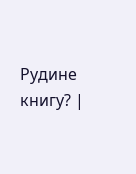Рудине книгу? |